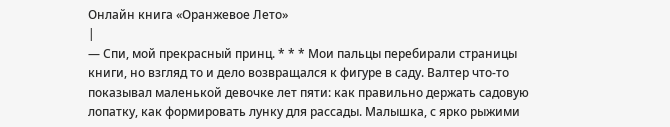Онлайн книга «Оранжевое Лето»
|
— Спи, мой прекрасный принц. * * * Мои пальцы перебирали страницы книги, но взгляд то и дело возвращался к фигуре в саду. Валтер что-то показывал маленькой девочке лет пяти: как правильно держать садовую лопатку, как формировать лунку для рассады. Малышка, с ярко рыжими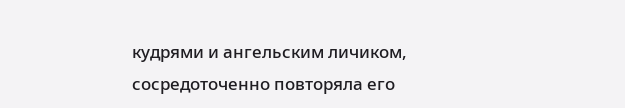кудрями и ангельским личиком, сосредоточенно повторяла его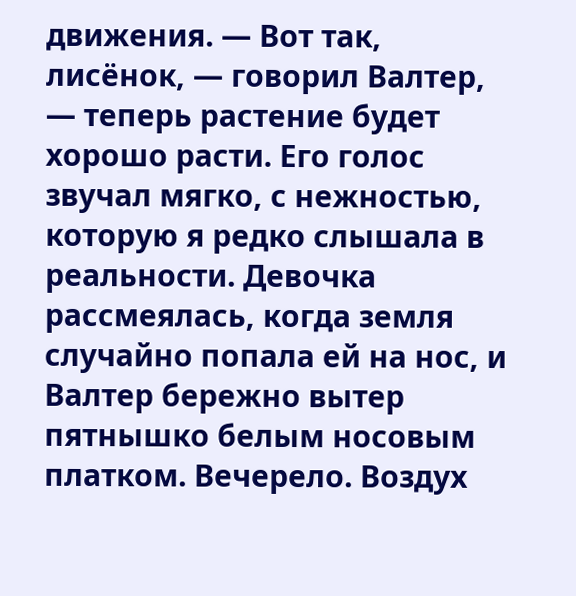движения. — Вот так, лисёнок, — говорил Валтер, — теперь растение будет хорошо расти. Его голос звучал мягко, с нежностью, которую я редко слышала в реальности. Девочка рассмеялась, когда земля случайно попала ей на нос, и Валтер бережно вытер пятнышко белым носовым платком. Вечерело. Воздух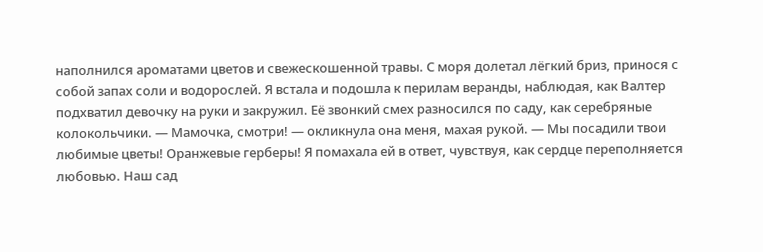наполнился ароматами цветов и свежескошенной травы. С моря долетал лёгкий бриз, принося с собой запах соли и водорослей. Я встала и подошла к перилам веранды, наблюдая, как Валтер подхватил девочку на руки и закружил. Её звонкий смех разносился по саду, как серебряные колокольчики. — Мамочка, смотри! — окликнула она меня, махая рукой. — Мы посадили твои любимые цветы! Оранжевые герберы! Я помахала ей в ответ, чувствуя, как сердце переполняется любовью. Наш сад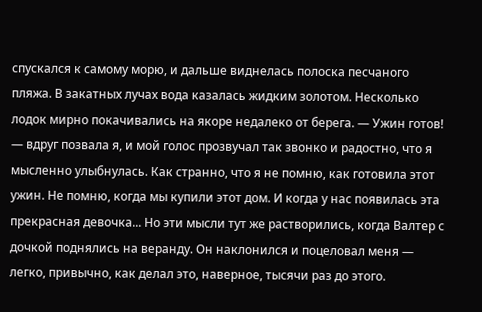спускался к самому морю, и дальше виднелась полоска песчаного пляжа. В закатных лучах вода казалась жидким золотом. Несколько лодок мирно покачивались на якоре недалеко от берега. — Ужин готов! — вдруг позвала я, и мой голос прозвучал так звонко и радостно, что я мысленно улыбнулась. Как странно, что я не помню, как готовила этот ужин. Не помню, когда мы купили этот дом. И когда у нас появилась эта прекрасная девочка... Но эти мысли тут же растворились, когда Валтер с дочкой поднялись на веранду. Он наклонился и поцеловал меня — легко, привычно, как делал это, наверное, тысячи раз до этого.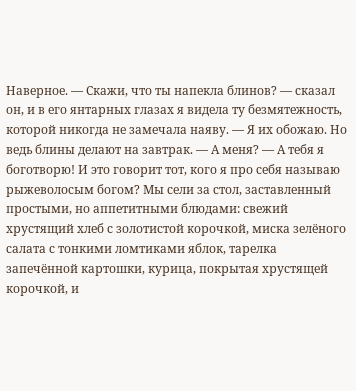Наверное. — Скажи, что ты напекла блинов? — сказал он, и в его янтарных глазах я видела ту безмятежность, которой никогда не замечала наяву. — Я их обожаю. Но ведь блины делают на завтрак. — А меня? — А тебя я боготворю! И это говорит тот, кого я про себя называю рыжеволосым богом? Мы сели за стол, заставленный простыми, но аппетитными блюдами: свежий хрустящий хлеб с золотистой корочкой, миска зелёного салата с тонкими ломтиками яблок, тарелка запечённой картошки, курица, покрытая хрустящей корочкой, и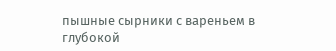пышные сырники с вареньем в глубокой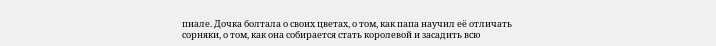пиале. Дочка болтала о своих цветах, о том, как папа научил её отличать сорняки, о том, как она собирается стать королевой и засадить всю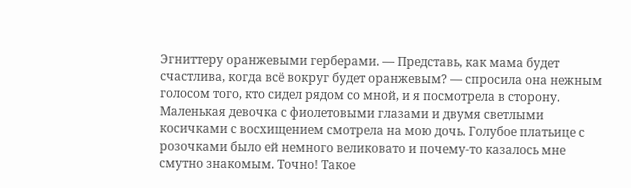Эгниттеру оранжевыми герберами. — Представь, как мама будет счастлива, когда всё вокруг будет оранжевым? — спросила она нежным голосом того, кто сидел рядом со мной, и я посмотрела в сторону. Маленькая девочка с фиолетовыми глазами и двумя светлыми косичками с восхищением смотрела на мою дочь. Голубое платьице с розочками было ей немного великовато и почему-то казалось мне смутно знакомым. Точно! Такое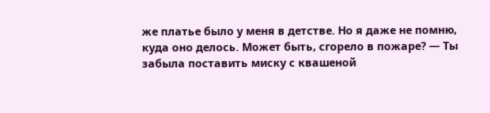же платье было у меня в детстве. Но я даже не помню, куда оно делось. Может быть, сгорело в пожаре? — Ты забыла поставить миску с квашеной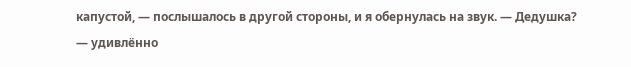капустой, — послышалось в другой стороны, и я обернулась на звук. — Дедушка? — удивлённо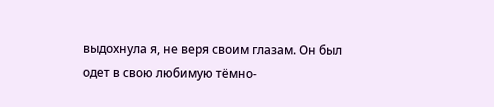выдохнула я, не веря своим глазам. Он был одет в свою любимую тёмно-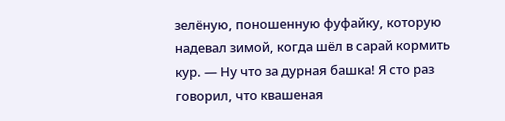зелёную, поношенную фуфайку, которую надевал зимой, когда шёл в сарай кормить кур. — Ну что за дурная башка! Я сто раз говорил, что квашеная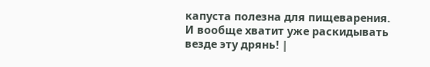капуста полезна для пищеварения. И вообще хватит уже раскидывать везде эту дрянь! |